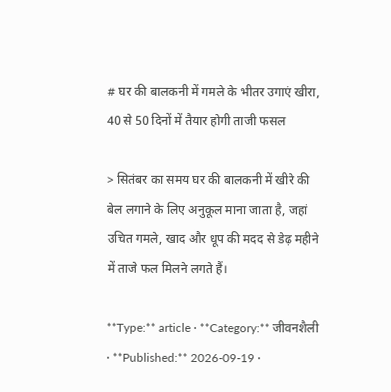# घर की बालकनी में गमले के भीतर उगाएं खीरा, 40 से 50 दिनों में तैयार होगी ताजी फसल

> सितंबर का समय घर की बालकनी में खीरे की बेल लगाने के लिए अनुकूल माना जाता है, जहां उचित गमले, खाद और धूप की मदद से डेढ़ महीने में ताजे फल मिलने लगते हैं।

**Type:** article · **Category:** जीवनशैली · **Published:** 2026-09-19 ·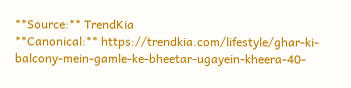**Source:** TrendKia
**Canonical:** https://trendkia.com/lifestyle/ghar-ki-balcony-mein-gamle-ke-bheetar-ugayein-kheera-40-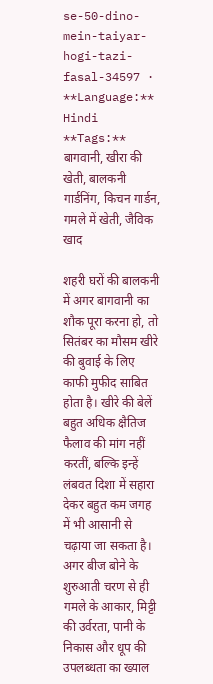se-50-dino-mein-taiyar-hogi-tazi-fasal-34597 · **Language:** Hindi
**Tags:** बागवानी, खीरा की खेती, बालकनी गार्डनिंग, किचन गार्डन, गमले में खेती, जैविक खाद

शहरी घरों की बालकनी में अगर बागवानी का शौक पूरा करना हो, तो सितंबर का मौसम खीरे की बुवाई के लिए काफी मुफीद साबित होता है। खीरे की बेलें बहुत अधिक क्षैतिज फैलाव की मांग नहीं करतीं, बल्कि इन्हें लंबवत दिशा में सहारा देकर बहुत कम जगह में भी आसानी से चढ़ाया जा सकता है। अगर बीज बोने के शुरुआती चरण से ही गमले के आकार, मिट्टी की उर्वरता, पानी के निकास और धूप की उपलब्धता का ख्याल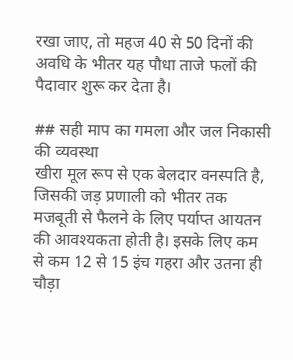रखा जाए, तो महज 40 से 50 दिनों की अवधि के भीतर यह पौधा ताजे फलों की पैदावार शुरू कर देता है।

## सही माप का गमला और जल निकासी की व्यवस्था
खीरा मूल रूप से एक बेलदार वनस्पति है, जिसकी जड़ प्रणाली को भीतर तक मजबूती से फैलने के लिए पर्याप्त आयतन की आवश्यकता होती है। इसके लिए कम से कम 12 से 15 इंच गहरा और उतना ही चौड़ा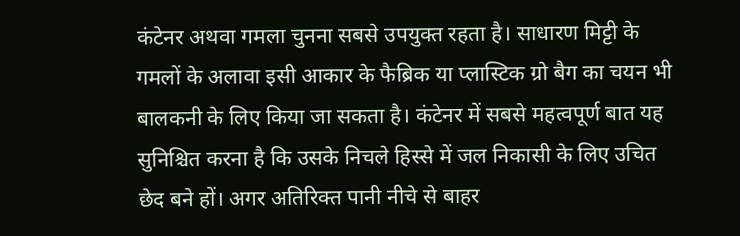कंटेनर अथवा गमला चुनना सबसे उपयुक्त रहता है। साधारण मिट्टी के गमलों के अलावा इसी आकार के फैब्रिक या प्लास्टिक ग्रो बैग का चयन भी बालकनी के लिए किया जा सकता है। कंटेनर में सबसे महत्वपूर्ण बात यह सुनिश्चित करना है कि उसके निचले हिस्से में जल निकासी के लिए उचित छेद बने हों। अगर अतिरिक्त पानी नीचे से बाहर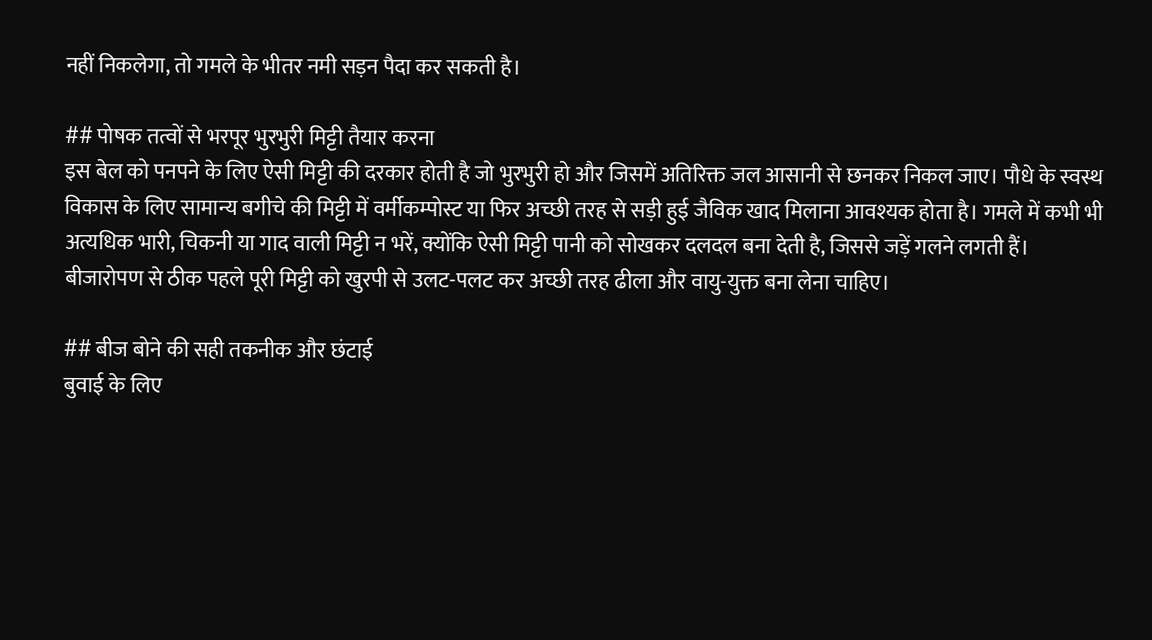नहीं निकलेगा, तो गमले के भीतर नमी सड़न पैदा कर सकती है।

## पोषक तत्वों से भरपूर भुरभुरी मिट्टी तैयार करना
इस बेल को पनपने के लिए ऐसी मिट्टी की दरकार होती है जो भुरभुरी हो और जिसमें अतिरिक्त जल आसानी से छनकर निकल जाए। पौधे के स्वस्थ विकास के लिए सामान्य बगीचे की मिट्टी में वर्मीकम्पोस्ट या फिर अच्छी तरह से सड़ी हुई जैविक खाद मिलाना आवश्यक होता है। गमले में कभी भी अत्यधिक भारी, चिकनी या गाद वाली मिट्टी न भरें, क्योंकि ऐसी मिट्टी पानी को सोखकर दलदल बना देती है, जिससे जड़ें गलने लगती हैं। बीजारोपण से ठीक पहले पूरी मिट्टी को खुरपी से उलट-पलट कर अच्छी तरह ढीला और वायु-युक्त बना लेना चाहिए।

## बीज बोने की सही तकनीक और छंटाई
बुवाई के लिए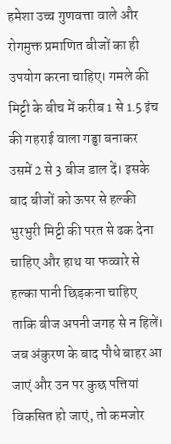हमेशा उच्च गुणवत्ता वाले और रोगमुक्त प्रमाणित बीजों का ही उपयोग करना चाहिए। गमले की मिट्टी के बीच में करीब 1 से 1.5 इंच की गहराई वाला गड्ढा बनाकर उसमें 2 से 3 बीज डाल दें। इसके बाद बीजों को ऊपर से हल्की भुरभुरी मिट्टी की परत से ढक देना चाहिए और हाथ या फव्वारे से हल्का पानी छिड़कना चाहिए ताकि बीज अपनी जगह से न हिलें। जब अंकुरण के बाद पौधे बाहर आ जाएं और उन पर कुछ पत्तियां विकसित हो जाएं, तो कमजोर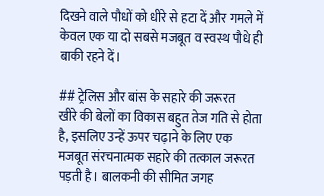दिखने वाले पौधों को धीरे से हटा दें और गमले में केवल एक या दो सबसे मजबूत व स्वस्थ पौधे ही बाकी रहने दें।

## ट्रेलिस और बांस के सहारे की जरूरत
खीरे की बेलों का विकास बहुत तेज गति से होता है, इसलिए उन्हें ऊपर चढ़ाने के लिए एक मजबूत संरचनात्मक सहारे की तत्काल जरूरत पड़ती है। बालकनी की सीमित जगह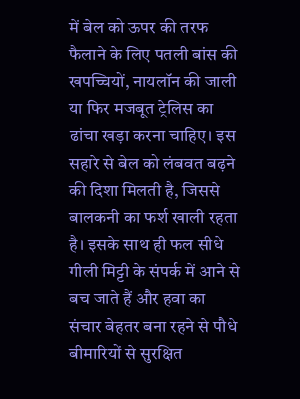में बेल को ऊपर की तरफ फैलाने के लिए पतली बांस की खपच्चियों, नायलॉन की जाली या फिर मजबूत ट्रेलिस का ढांचा खड़ा करना चाहिए। इस सहारे से बेल को लंबवत बढ़ने की दिशा मिलती है, जिससे बालकनी का फर्श खाली रहता है। इसके साथ ही फल सीधे गीली मिट्टी के संपर्क में आने से बच जाते हैं और हवा का संचार बेहतर बना रहने से पौधे बीमारियों से सुरक्षित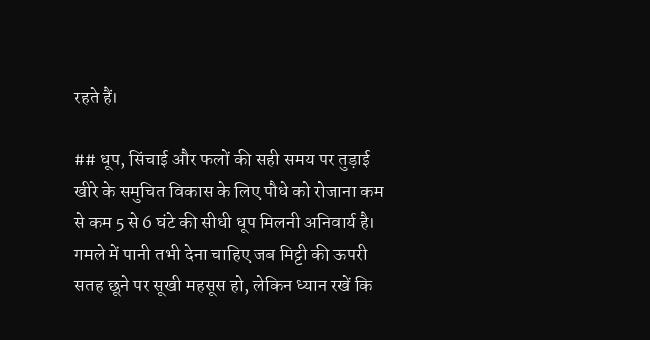रहते हैं।

## धूप, सिंचाई और फलों की सही समय पर तुड़ाई
खीरे के समुचित विकास के लिए पौधे को रोजाना कम से कम 5 से 6 घंटे की सीधी धूप मिलनी अनिवार्य है। गमले में पानी तभी देना चाहिए जब मिट्टी की ऊपरी सतह छूने पर सूखी महसूस हो, लेकिन ध्यान रखें कि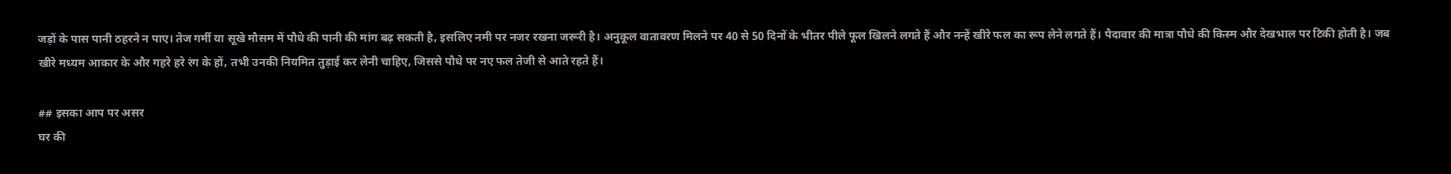जड़ों के पास पानी ठहरने न पाए। तेज गर्मी या सूखे मौसम में पौधे की पानी की मांग बढ़ सकती है, इसलिए नमी पर नजर रखना जरूरी है। अनुकूल वातावरण मिलने पर 40 से 50 दिनों के भीतर पीले फूल खिलने लगते हैं और नन्हें खीरे फल का रूप लेने लगते हैं। पैदावार की मात्रा पौधे की किस्म और देखभाल पर टिकी होती है। जब खीरे मध्यम आकार के और गहरे हरे रंग के हों, तभी उनकी नियमित तुड़ाई कर लेनी चाहिए, जिससे पौधे पर नए फल तेजी से आते रहते हैं।

## इसका आप पर असर
घर की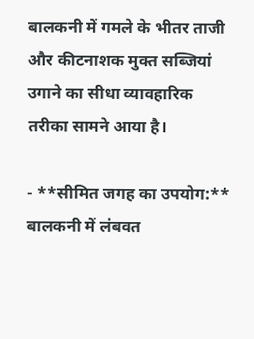बालकनी में गमले के भीतर ताजी और कीटनाशक मुक्त सब्जियां उगाने का सीधा व्यावहारिक तरीका सामने आया है।

- **सीमित जगह का उपयोग:** बालकनी में लंबवत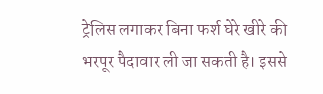ट्रेलिस लगाकर बिना फर्श घेरे खीरे की भरपूर पैदावार ली जा सकती है। इससे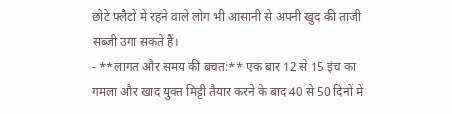छोटे फ्लैटों में रहने वाले लोग भी आसानी से अपनी खुद की ताजी सब्जी उगा सकते हैं।
- **लागत और समय की बचत:** एक बार 12 से 15 इंच का गमला और खाद युक्त मिट्टी तैयार करने के बाद 40 से 50 दिनों में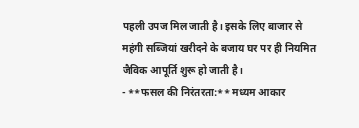पहली उपज मिल जाती है। इसके लिए बाजार से महंगी सब्जियां खरीदने के बजाय घर पर ही नियमित जैविक आपूर्ति शुरू हो जाती है।
- **फसल की निरंतरता:** मध्यम आकार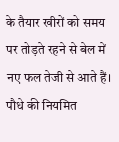के तैयार खीरों को समय पर तोड़ते रहने से बेल में नए फल तेजी से आते हैं। पौधे की नियमित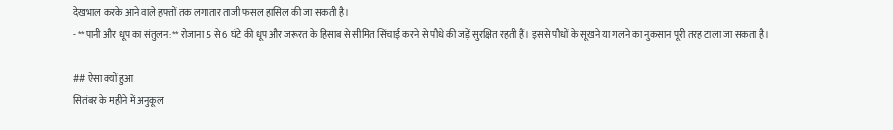देखभाल करके आने वाले हफ्तों तक लगातार ताजी फसल हासिल की जा सकती है।
- **पानी और धूप का संतुलन:** रोजाना 5 से 6 घंटे की धूप और जरूरत के हिसाब से सीमित सिंचाई करने से पौधे की जड़ें सुरक्षित रहती हैं। इससे पौधों के सूखने या गलने का नुकसान पूरी तरह टाला जा सकता है।

## ऐसा क्यों हुआ
सितंबर के महीने में अनुकूल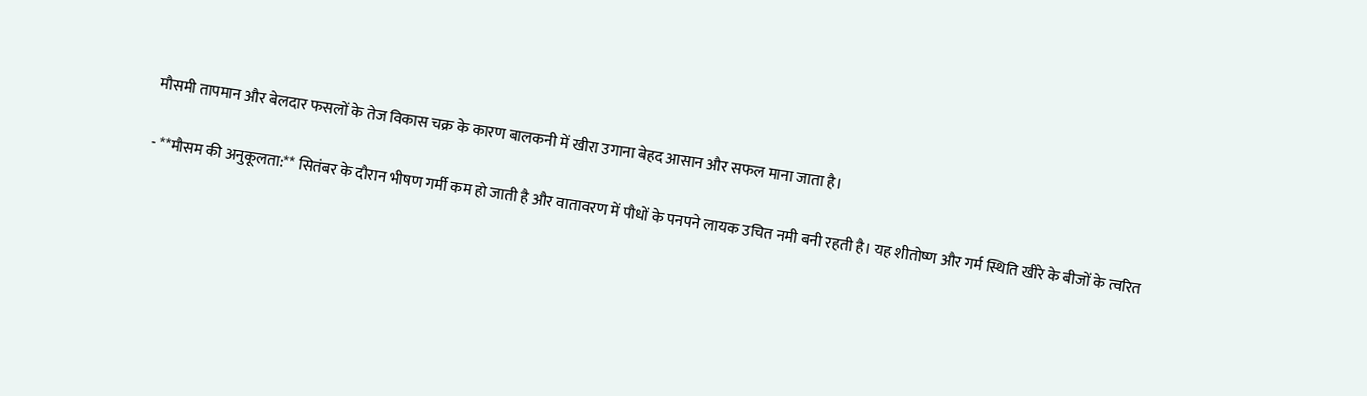मौसमी तापमान और बेलदार फसलों के तेज विकास चक्र के कारण बालकनी में खीरा उगाना बेहद आसान और सफल माना जाता है।

- **मौसम की अनुकूलता:** सितंबर के दौरान भीषण गर्मी कम हो जाती है और वातावरण में पौधों के पनपने लायक उचित नमी बनी रहती है। यह शीतोष्ण और गर्म स्थिति खीरे के बीजों के त्वरित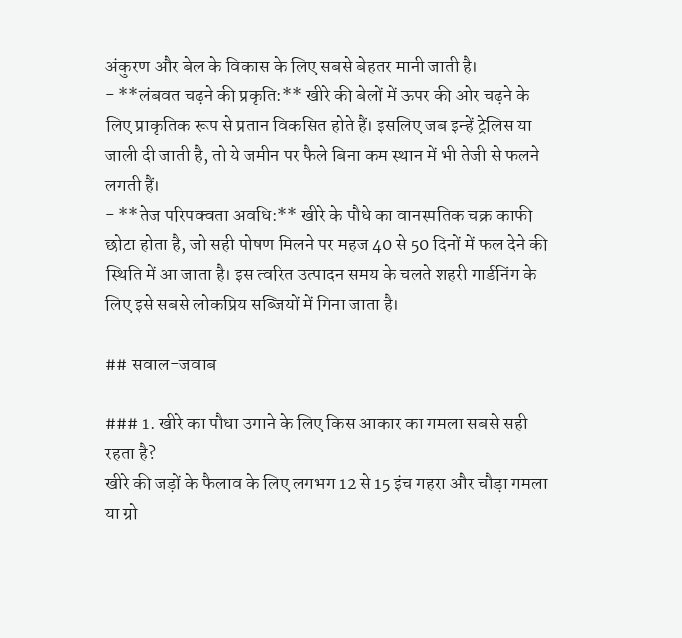अंकुरण और बेल के विकास के लिए सबसे बेहतर मानी जाती है।
- **लंबवत चढ़ने की प्रकृति:** खीरे की बेलों में ऊपर की ओर चढ़ने के लिए प्राकृतिक रूप से प्रतान विकसित होते हैं। इसलिए जब इन्हें ट्रेलिस या जाली दी जाती है, तो ये जमीन पर फैले बिना कम स्थान में भी तेजी से फलने लगती हैं।
- **तेज परिपक्वता अवधि:** खीरे के पौधे का वानस्पतिक चक्र काफी छोटा होता है, जो सही पोषण मिलने पर महज 40 से 50 दिनों में फल देने की स्थिति में आ जाता है। इस त्वरित उत्पादन समय के चलते शहरी गार्डनिंग के लिए इसे सबसे लोकप्रिय सब्जियों में गिना जाता है।

## सवाल-जवाब

### 1. खीरे का पौधा उगाने के लिए किस आकार का गमला सबसे सही रहता है?
खीरे की जड़ों के फैलाव के लिए लगभग 12 से 15 इंच गहरा और चौड़ा गमला या ग्रो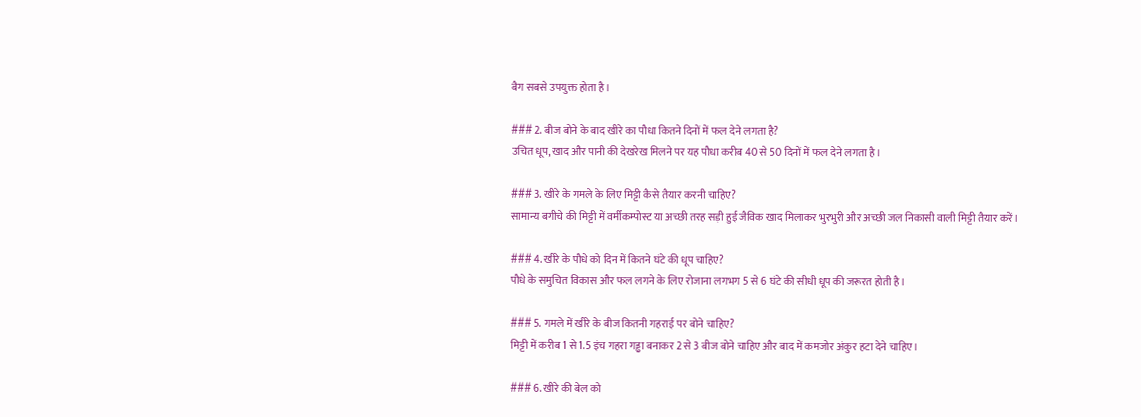बैग सबसे उपयुक्त होता है।

### 2. बीज बोने के बाद खीरे का पौधा कितने दिनों में फल देने लगता है?
उचित धूप, खाद और पानी की देखरेख मिलने पर यह पौधा करीब 40 से 50 दिनों में फल देने लगता है।

### 3. खीरे के गमले के लिए मिट्टी कैसे तैयार करनी चाहिए?
सामान्य बगीचे की मिट्टी में वर्मीकम्पोस्ट या अच्छी तरह सड़ी हुई जैविक खाद मिलाकर भुरभुरी और अच्छी जल निकासी वाली मिट्टी तैयार करें।

### 4. खीरे के पौधे को दिन में कितने घंटे की धूप चाहिए?
पौधे के समुचित विकास और फल लगने के लिए रोजाना लगभग 5 से 6 घंटे की सीधी धूप की जरूरत होती है।

### 5. गमले में खीरे के बीज कितनी गहराई पर बोने चाहिए?
मिट्टी में करीब 1 से 1.5 इंच गहरा गड्ढा बनाकर 2 से 3 बीज बोने चाहिए और बाद में कमजोर अंकुर हटा देने चाहिए।

### 6. खीरे की बेल को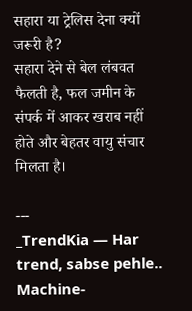सहारा या ट्रेलिस देना क्यों जरूरी है?
सहारा देने से बेल लंबवत फैलती है, फल जमीन के संपर्क में आकर खराब नहीं होते और बेहतर वायु संचार मिलता है।

---
_TrendKia — Har trend, sabse pehle.. Machine-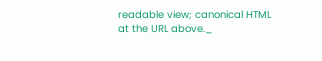readable view; canonical HTML at the URL above._